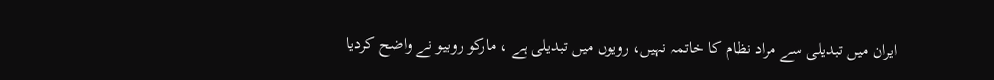ایران میں تبدیلی سے مراد نظام کا خاتمہ نہیں، رویوں میں تبدیلی ہے ، مارکو روبیو نے واضح کردیا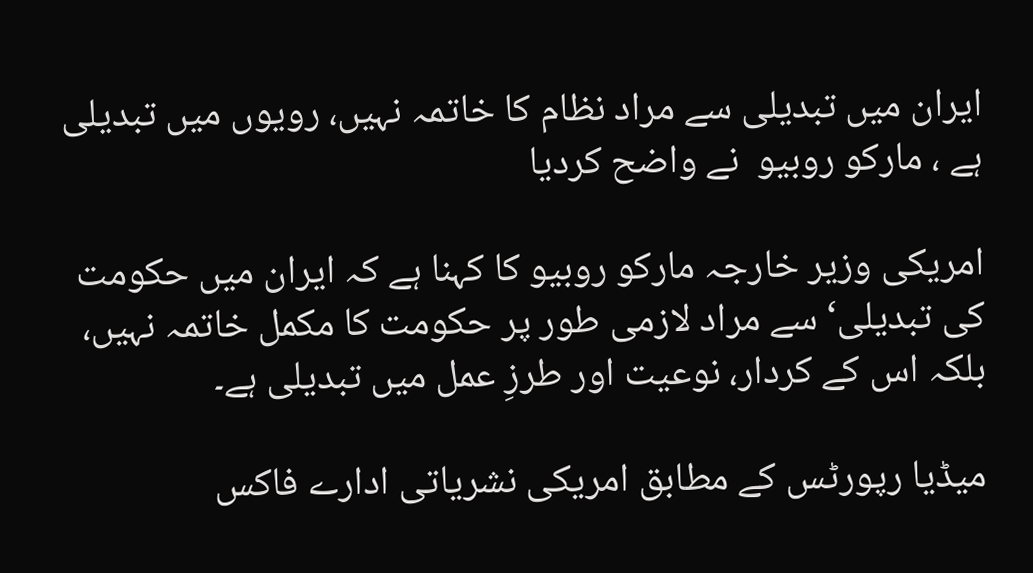ایران میں تبدیلی سے مراد نظام کا خاتمہ نہیں، رویوں میں تبدیلی ہے ، مارکو روبیو  نے واضح کردیا

امریکی وزیر خارجہ مارکو روبیو کا کہنا ہے کہ ایران میں حکومت کی تبدیلی‘ سے مراد لازمی طور پر حکومت کا مکمل خاتمہ نہیں، بلکہ اس کے کردار، نوعیت اور طرزِ عمل میں تبدیلی ہے۔

میڈیا رپورٹس کے مطابق امریکی نشریاتی ادارے فاکس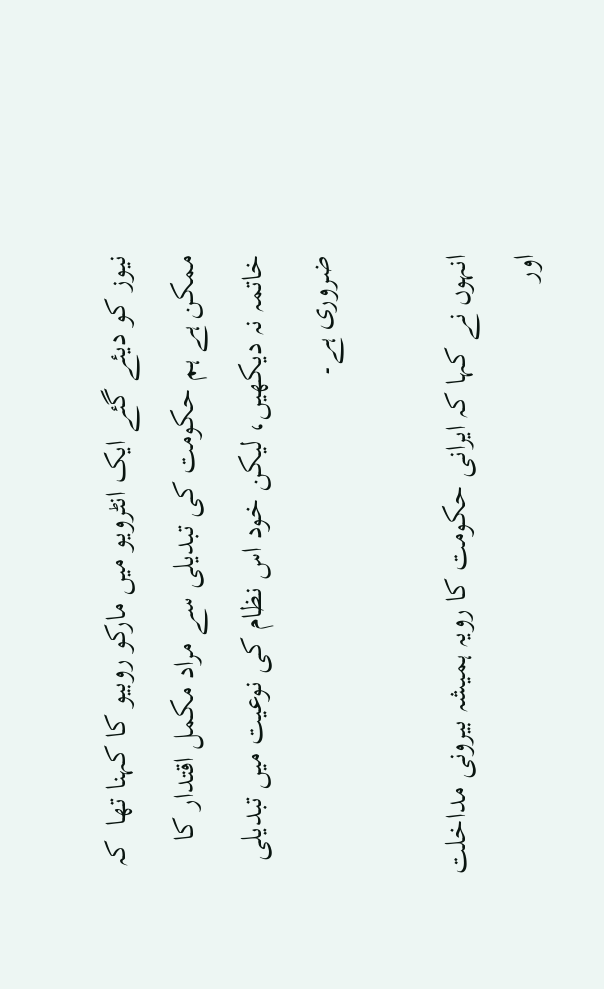نیوز کو دیئے گئے ایک انٹرویو میں مارکو روبیو کا کہنا تھا  کہ ممکن ہے ہم حکومت کی تبدیلی سے مراد مکمل اقتدار کا خاتمہ نہ دیکھیں، لیکن خود اس نظام کی نوعیت میں تبدیلی ضروری ہے۔

انہوں نے کہا کہ ایرانی حکومت کا رویہ ہمیشہ بیرونی مداخلت اور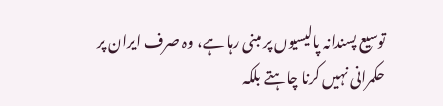توسیع پسندانہ پالیسیوں پر مبنی رہا ہے، وہ صرف ایران پر حکمرانی نہیں کرنا چاہتے بلکہ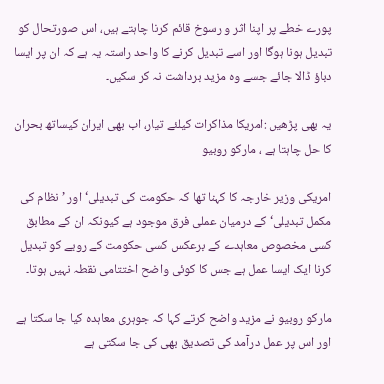پورے خطے پر اپنا اثر و رسوخ قائم کرنا چاہتے ہیں، اس صورتحال کو تبدیل ہونا ہوگا اور اسے تبدیل کرنے کا واحد راستہ یہ ہے کہ ان پر ایسا دباؤ ڈالا جائے جسے وہ مزید برداشت نہ کر سکیں۔

یہ بھی پڑھیں :امریکا مذاکرات کیلئے تیار، اب بھی ایران کیساتھ بحران کا حل چاہتا ہے ، مارکو روبیو

امریکی وزیر خارجہ کا کہنا تھا کہ حکومت کی تبدیلی‘ اور ’نظام کی مکمل تبدیلی‘ کے درمیان عملی فرق موجود ہے کیونکہ ان کے مطابق کسی مخصوص معاہدے کے برعکس کسی حکومت کے رویے کو تبدیل کرنا ایک ایسا عمل ہے جس کا کوئی واضح اختتامی نقطہ نہیں ہوتا۔

مارکو روبیو نے مزید واضح کرتے کہا کہ جوہری معاہدہ کیا جا سکتا ہے اور اس پر عمل درآمد کی تصدیق بھی کی جا سکتی ہے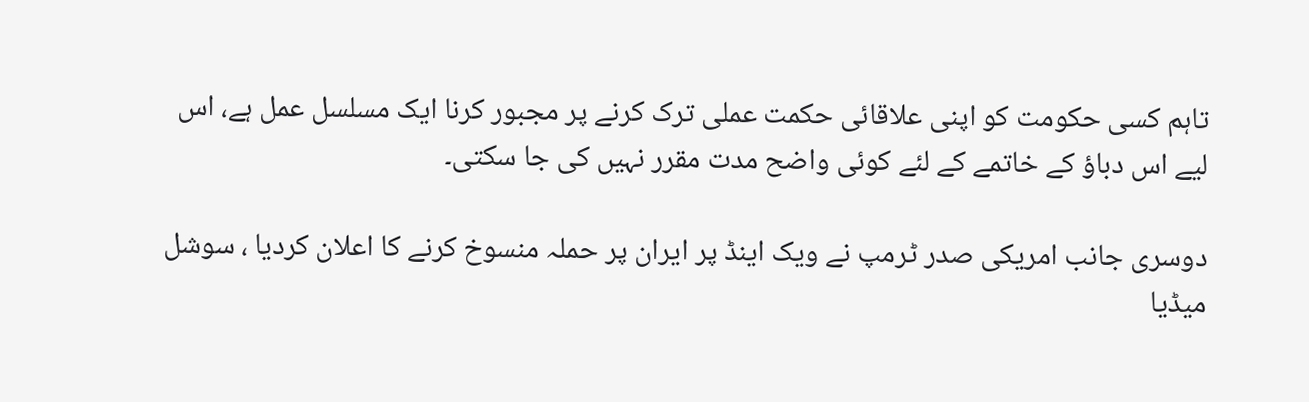تاہم کسی حکومت کو اپنی علاقائی حکمت عملی ترک کرنے پر مجبور کرنا ایک مسلسل عمل ہے، اس لیے اس دباؤ کے خاتمے کے لئے کوئی واضح مدت مقرر نہیں کی جا سکتی۔

دوسری جانب امریکی صدر ٹرمپ نے ویک اینڈ پر ایران پر حملہ منسوخ کرنے کا اعلان کردیا ، سوشل میڈیا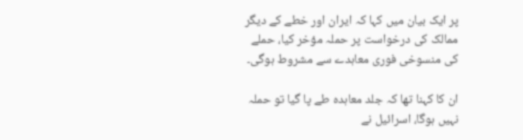پر ایک بیان میں کہا کہ ایران اور خطے کے دیگر ممالک کی درخواست پر حملہ مؤخر کیا، حملے کی منسوخی فوری معاہدے سے مشروط ہوگی۔

ان کا کہنا تھا کہ جلد معاہدہ طے پا گیا تو حملہ نہیں ہوگا، اسرائیل نے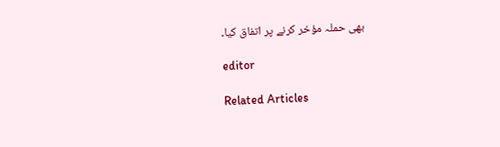بھی حملہ مؤخر کرنے پر اتفاق کیا۔

editor

Related Articles